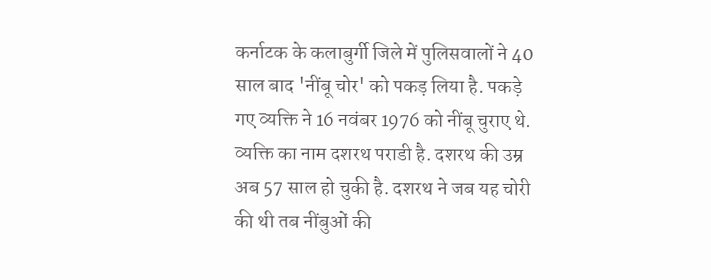कर्नाटक के कलाबुर्गी जिले में पुलिसवालों ने 40 साल बाद 'नींबू चोर' को पकड़ लिया है. पकड़े गए व्यक्ति ने 16 नवंबर 1976 को नींबू चुराए थे.
व्यक्ति का नाम दशरथ पराडी है. दशरथ की उम्र अब 57 साल हो चुकी है. दशरथ ने जब यह चोरी की थी तब नींबुओं की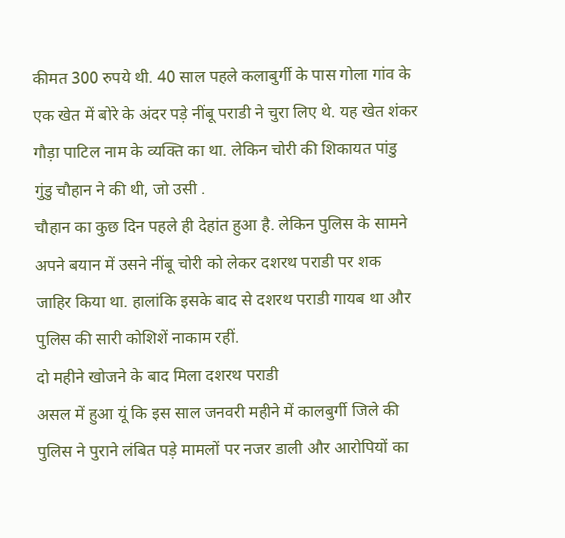कीमत 300 रुपये थी. 40 साल पहले कलाबुर्गी के पास गोला गांव के एक खेत में बोरे के अंदर पड़े नींबू पराडी ने चुरा लिए थे. यह खेत शंकर गौड़ा पाटिल नाम के व्यक्ति का था. लेकिन चोरी की शिकायत पांडु गुंडु चौहान ने की थी, जो उसी .
चौहान का कुछ दिन पहले ही देहांत हुआ है. लेकिन पुलिस के सामने अपने बयान में उसने नींबू चोरी को लेकर दशरथ पराडी पर शक जाहिर किया था. हालांकि इसके बाद से दशरथ पराडी गायब था और पुलिस की सारी कोशिशें नाकाम रहीं.
दो महीने खोजने के बाद मिला दशरथ पराडी
असल में हुआ यूं कि इस साल जनवरी महीने में कालबुर्गी जिले की पुलिस ने पुराने लंबित पड़े मामलों पर नजर डाली और आरोपियों का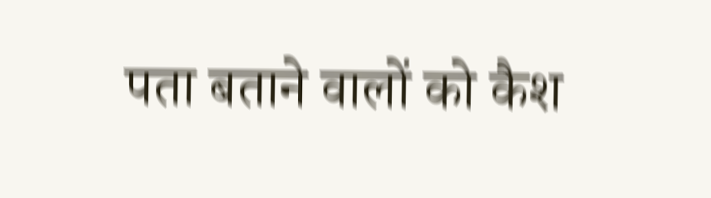पता बताने वालों को कैश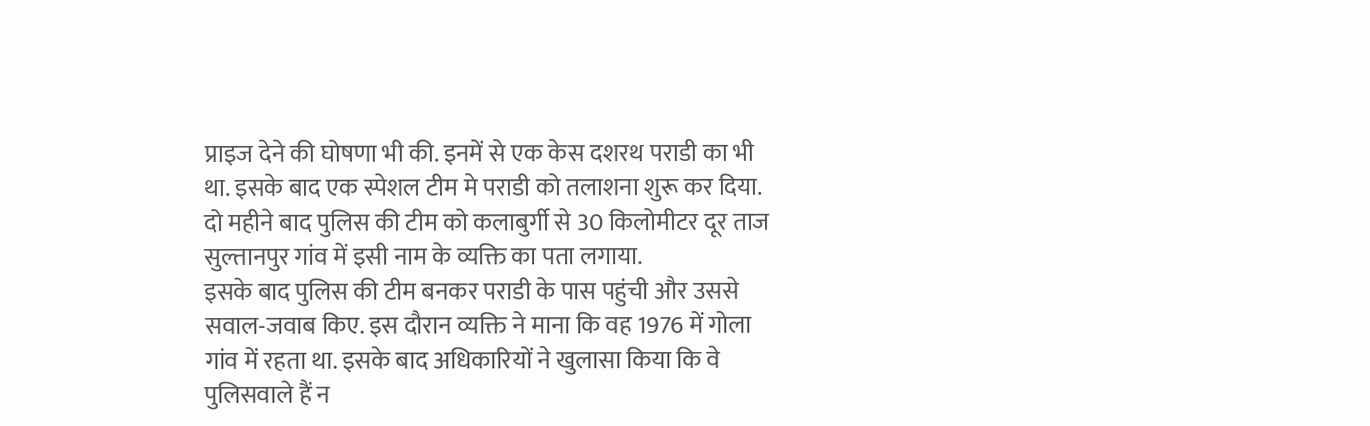प्राइज देने की घोषणा भी की. इनमें से एक केस दशरथ पराडी का भी था. इसके बाद एक स्पेशल टीम मे पराडी को तलाशना शुरू कर दिया. दो महीने बाद पुलिस की टीम को कलाबुर्गी से 30 किलोमीटर दूर ताज सुल्तानपुर गांव में इसी नाम के व्यक्ति का पता लगाया.
इसके बाद पुलिस की टीम बनकर पराडी के पास पहुंची और उससे सवाल-जवाब किए. इस दौरान व्यक्ति ने माना कि वह 1976 में गोला गांव में रहता था. इसके बाद अधिकारियों ने खुलासा किया कि वे पुलिसवाले हैं न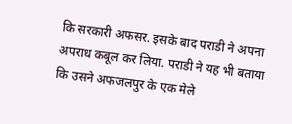कि सरकारी अफसर. इसके बाद पराडी ने अपना अपराध कबूल कर लिया. पराडी ने यह भी बताया कि उसने अफजलपुर के एक मेले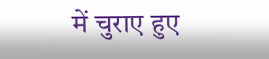में चुराए हुए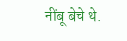नींबू बेचे थे.